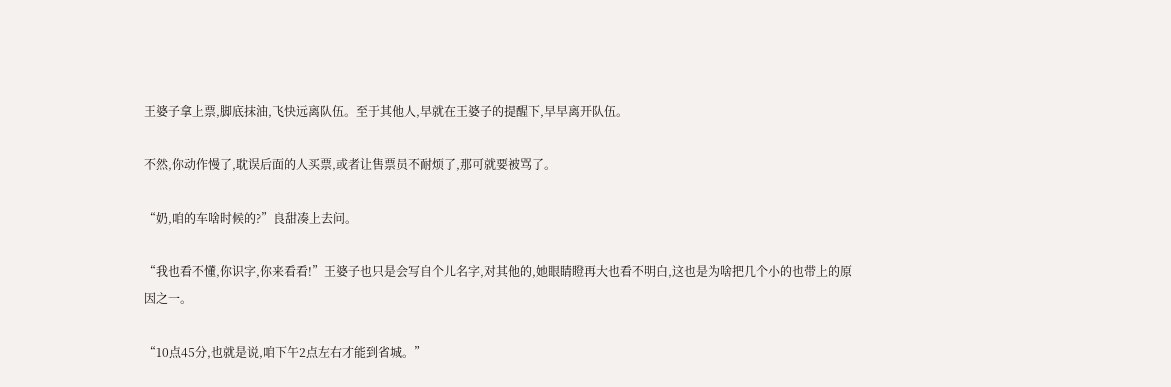王婆子拿上票,脚底抹油,飞快远离队伍。至于其他人,早就在王婆子的提醒下,早早离开队伍。

不然,你动作慢了,耽误后面的人买票,或者让售票员不耐烦了,那可就要被骂了。

“奶,咱的车啥时候的?”良甜凑上去问。

“我也看不懂,你识字,你来看看!”王婆子也只是会写自个儿名字,对其他的,她眼睛瞪再大也看不明白,这也是为啥把几个小的也带上的原因之一。

“10点45分,也就是说,咱下午2点左右才能到省城。”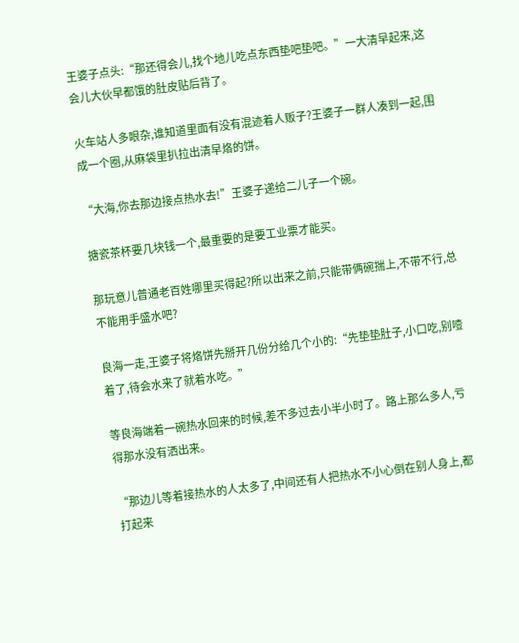王婆子点头:“那还得会儿,找个地儿吃点东西垫吧垫吧。”一大清早起来,这会儿大伙早都饿的肚皮贴后背了。

火车站人多眼杂,谁知道里面有没有混迹着人贩子?王婆子一群人凑到一起,围成一个圈,从麻袋里扒拉出清早烙的饼。

“大海,你去那边接点热水去!”王婆子递给二儿子一个碗。

搪瓷茶杯要几块钱一个,最重要的是要工业票才能买。

那玩意儿普通老百姓哪里买得起?所以出来之前,只能带俩碗揣上,不带不行,总不能用手盛水吧?

良海一走,王婆子将烙饼先掰开几份分给几个小的:“先垫垫肚子,小口吃,别噎着了,待会水来了就着水吃。”

等良海端着一碗热水回来的时候,差不多过去小半小时了。路上那么多人,亏得那水没有洒出来。

“那边儿等着接热水的人太多了,中间还有人把热水不小心倒在别人身上,都打起来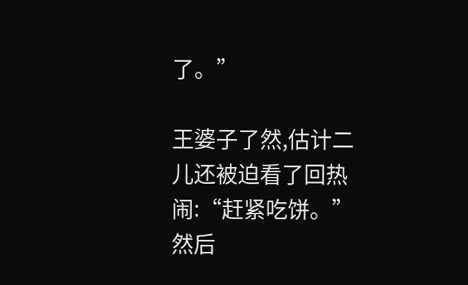了。”

王婆子了然,估计二儿还被迫看了回热闹:“赶紧吃饼。”然后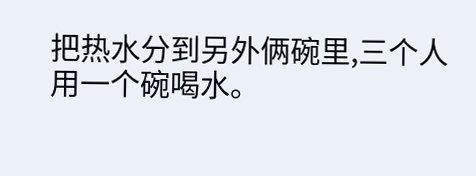把热水分到另外俩碗里,三个人用一个碗喝水。